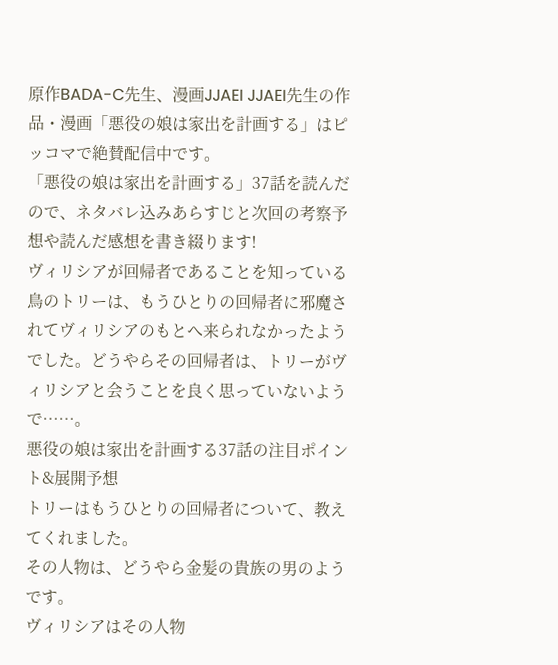原作BADA-C先生、漫画JJAEI JJAEI先生の作品・漫画「悪役の娘は家出を計画する」はピッコマで絶賛配信中です。
「悪役の娘は家出を計画する」37話を読んだので、ネタバレ込みあらすじと次回の考察予想や読んだ感想を書き綴ります!
ヴィリシアが回帰者であることを知っている鳥のトリーは、もうひとりの回帰者に邪魔されてヴィリシアのもとへ来られなかったようでした。どうやらその回帰者は、トリーがヴィリシアと会うことを良く思っていないようで……。
悪役の娘は家出を計画する37話の注目ポイント&展開予想
トリーはもうひとりの回帰者について、教えてくれました。
その人物は、どうやら金髪の貴族の男のようです。
ヴィリシアはその人物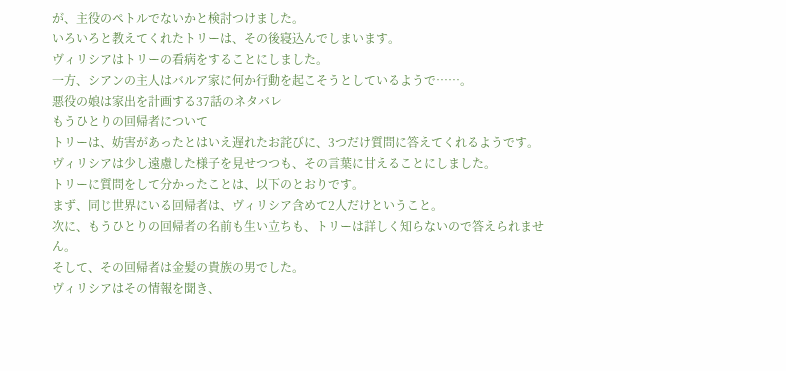が、主役のペトルでないかと検討つけました。
いろいろと教えてくれたトリーは、その後寝込んでしまいます。
ヴィリシアはトリーの看病をすることにしました。
一方、シアンの主人はバルア家に何か行動を起こそうとしているようで……。
悪役の娘は家出を計画する37話のネタバレ
もうひとりの回帰者について
トリーは、妨害があったとはいえ遅れたお詫びに、3つだけ質問に答えてくれるようです。
ヴィリシアは少し遠慮した様子を見せつつも、その言葉に甘えることにしました。
トリーに質問をして分かったことは、以下のとおりです。
まず、同じ世界にいる回帰者は、ヴィリシア含めて2人だけということ。
次に、もうひとりの回帰者の名前も生い立ちも、トリーは詳しく知らないので答えられません。
そして、その回帰者は金髪の貴族の男でした。
ヴィリシアはその情報を聞き、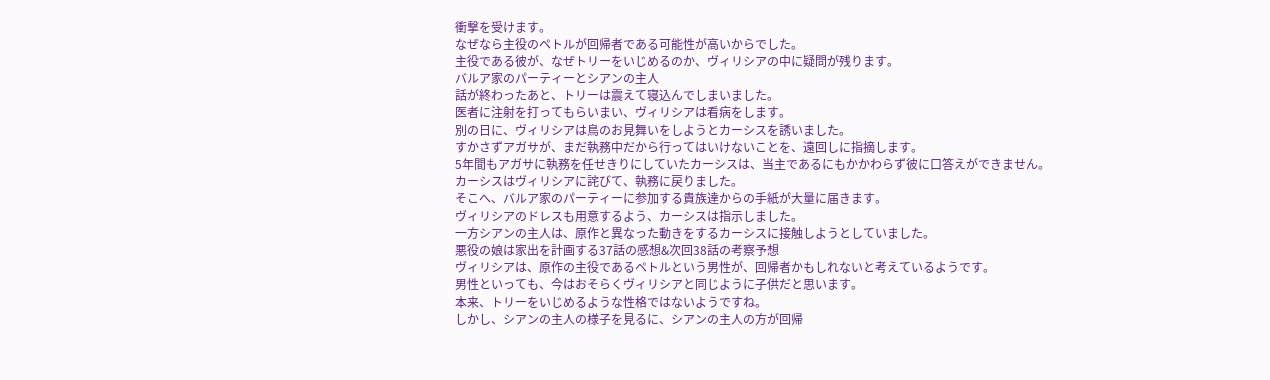衝撃を受けます。
なぜなら主役のペトルが回帰者である可能性が高いからでした。
主役である彼が、なぜトリーをいじめるのか、ヴィリシアの中に疑問が残ります。
バルア家のパーティーとシアンの主人
話が終わったあと、トリーは震えて寝込んでしまいました。
医者に注射を打ってもらいまい、ヴィリシアは看病をします。
別の日に、ヴィリシアは鳥のお見舞いをしようとカーシスを誘いました。
すかさずアガサが、まだ執務中だから行ってはいけないことを、遠回しに指摘します。
5年間もアガサに執務を任せきりにしていたカーシスは、当主であるにもかかわらず彼に口答えができません。
カーシスはヴィリシアに詫びて、執務に戻りました。
そこへ、バルア家のパーティーに参加する貴族達からの手紙が大量に届きます。
ヴィリシアのドレスも用意するよう、カーシスは指示しました。
一方シアンの主人は、原作と異なった動きをするカーシスに接触しようとしていました。
悪役の娘は家出を計画する37話の感想&次回38話の考察予想
ヴィリシアは、原作の主役であるペトルという男性が、回帰者かもしれないと考えているようです。
男性といっても、今はおそらくヴィリシアと同じように子供だと思います。
本来、トリーをいじめるような性格ではないようですね。
しかし、シアンの主人の様子を見るに、シアンの主人の方が回帰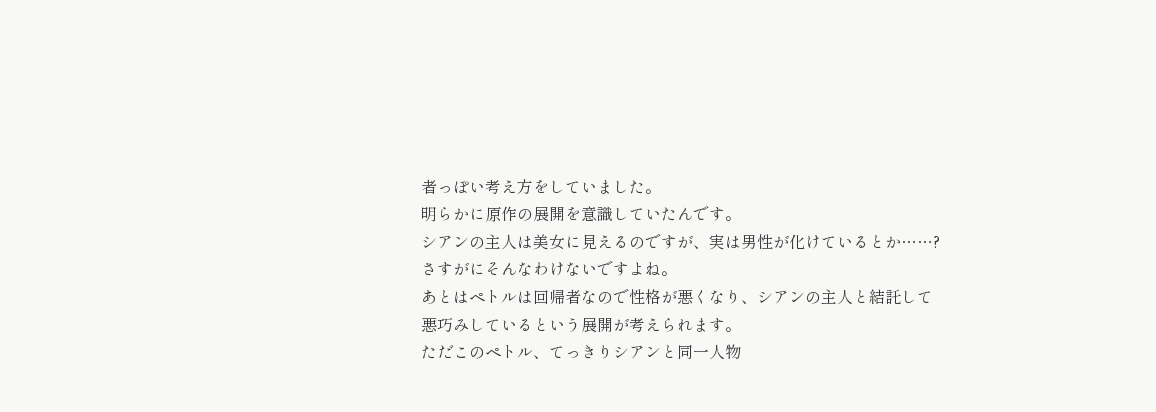者っぽい考え方をしていました。
明らかに原作の展開を意識していたんです。
シアンの主人は美女に見えるのですが、実は男性が化けているとか……?
さすがにそんなわけないですよね。
あとはペトルは回帰者なので性格が悪くなり、シアンの主人と結託して悪巧みしているという展開が考えられます。
ただこのペトル、てっきりシアンと同一人物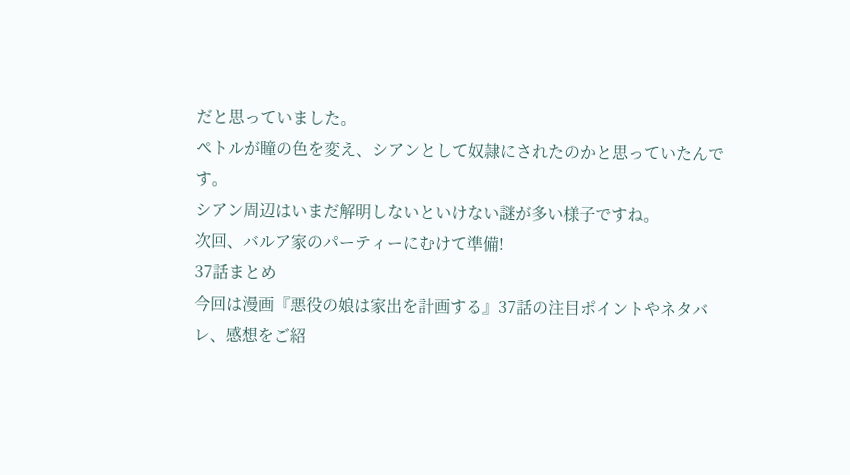だと思っていました。
ペトルが瞳の色を変え、シアンとして奴隷にされたのかと思っていたんです。
シアン周辺はいまだ解明しないといけない謎が多い様子ですね。
次回、バルア家のパーティーにむけて準備!
37話まとめ
今回は漫画『悪役の娘は家出を計画する』37話の注目ポイントやネタバレ、感想をご紹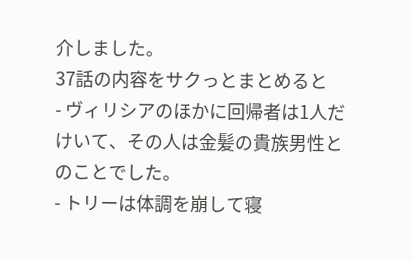介しました。
37話の内容をサクっとまとめると
- ヴィリシアのほかに回帰者は1人だけいて、その人は金髪の貴族男性とのことでした。
- トリーは体調を崩して寝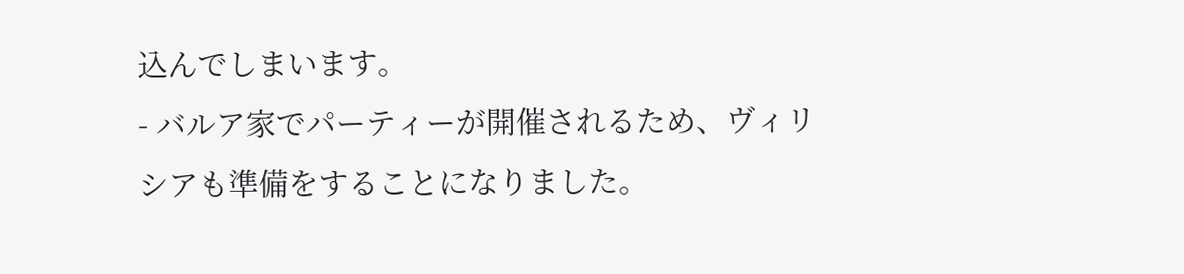込んでしまいます。
- バルア家でパーティーが開催されるため、ヴィリシアも準備をすることになりました。